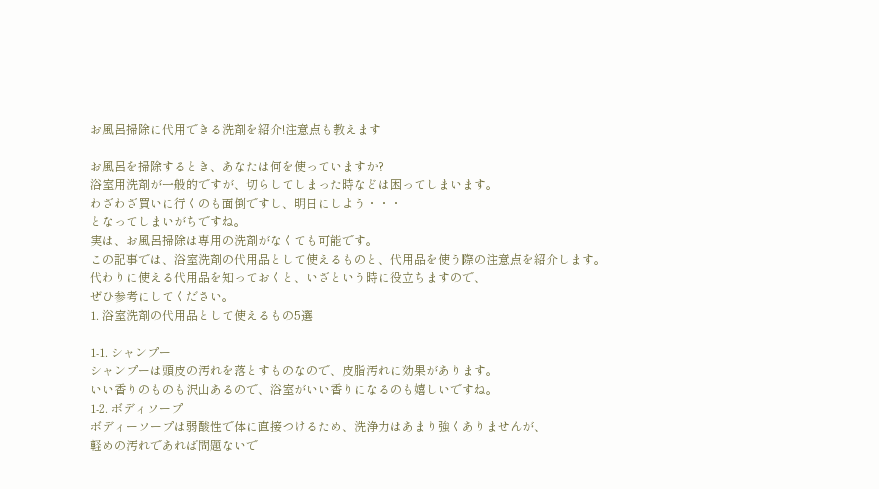お風呂掃除に代用できる洗剤を紹介!注意点も教えます

お風呂を掃除するとき、あなたは何を使っていますか?
浴室用洗剤が一般的ですが、切らしてしまった時などは困ってしまいます。
わざわざ買いに行くのも面倒ですし、明日にしよう・・・
となってしまいがちですね。
実は、お風呂掃除は専用の洗剤がなくても可能です。
この記事では、浴室洗剤の代用品として使えるものと、代用品を使う際の注意点を紹介します。
代わりに使える代用品を知っておくと、いざという時に役立ちますので、
ぜひ参考にしてください。
1. 浴室洗剤の代用品として使えるもの5選

1-1. シャンプー
シャンプーは頭皮の汚れを落とすものなので、皮脂汚れに効果があります。
いい香りのものも沢山あるので、浴室がいい香りになるのも嬉しいですね。
1-2. ボディソープ
ボディーソープは弱酸性で体に直接つけるため、洗浄力はあまり強くありませんが、
軽めの汚れであれば問題ないで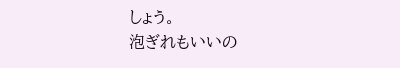しょう。
泡ぎれもいいの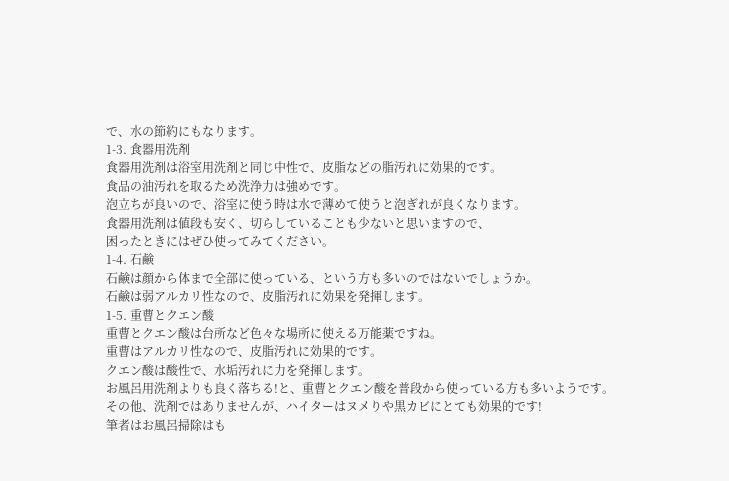で、水の節約にもなります。
1-3. 食器用洗剤
食器用洗剤は浴室用洗剤と同じ中性で、皮脂などの脂汚れに効果的です。
食品の油汚れを取るため洗浄力は強めです。
泡立ちが良いので、浴室に使う時は水で薄めて使うと泡ぎれが良くなります。
食器用洗剤は値段も安く、切らしていることも少ないと思いますので、
困ったときにはぜひ使ってみてください。
1-4. 石鹸
石鹸は顔から体まで全部に使っている、という方も多いのではないでしょうか。
石鹸は弱アルカリ性なので、皮脂汚れに効果を発揮します。
1-5. 重曹とクエン酸
重曹とクエン酸は台所など色々な場所に使える万能薬ですね。
重曹はアルカリ性なので、皮脂汚れに効果的です。
クエン酸は酸性で、水垢汚れに力を発揮します。
お風呂用洗剤よりも良く落ちる!と、重曹とクエン酸を普段から使っている方も多いようです。
その他、洗剤ではありませんが、ハイターはヌメりや黒カビにとても効果的です!
筆者はお風呂掃除はも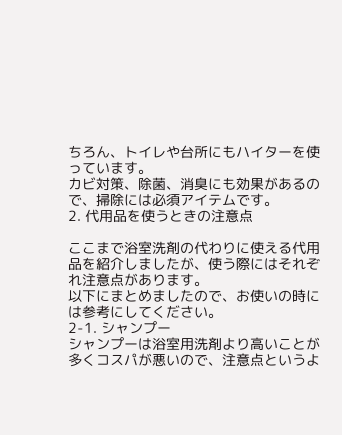ちろん、トイレや台所にもハイターを使っています。
カビ対策、除菌、消臭にも効果があるので、掃除には必須アイテムです。
2. 代用品を使うときの注意点

ここまで浴室洗剤の代わりに使える代用品を紹介しましたが、使う際にはそれぞれ注意点があります。
以下にまとめましたので、お使いの時には参考にしてください。
2-1. シャンプー
シャンプーは浴室用洗剤より高いことが多くコスパが悪いので、注意点というよ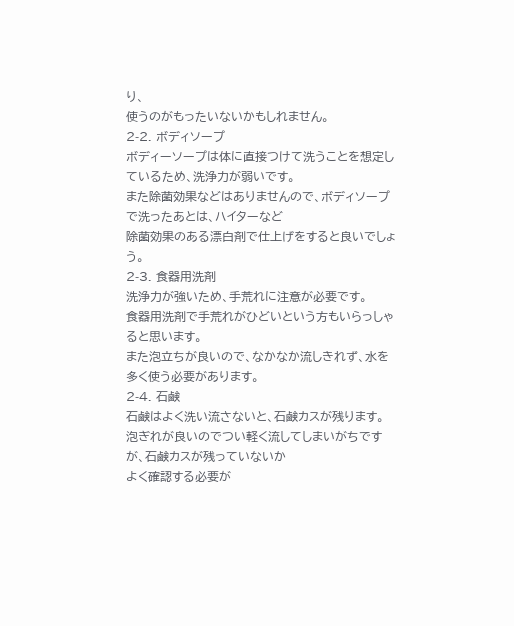り、
使うのがもったいないかもしれません。
2-2. ボディソープ
ボディーソープは体に直接つけて洗うことを想定しているため、洗浄力が弱いです。
また除菌効果などはありませんので、ボディソープで洗ったあとは、ハイターなど
除菌効果のある漂白剤で仕上げをすると良いでしょう。
2-3. 食器用洗剤
洗浄力が強いため、手荒れに注意が必要です。
食器用洗剤で手荒れがひどいという方もいらっしゃると思います。
また泡立ちが良いので、なかなか流しきれず、水を多く使う必要があります。
2-4. 石鹸
石鹸はよく洗い流さないと、石鹸カスが残ります。
泡ぎれが良いのでつい軽く流してしまいがちですが、石鹸カスが残っていないか
よく確認する必要が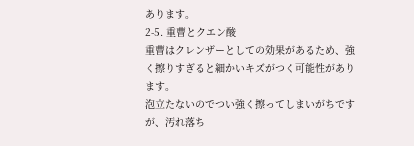あります。
2-5. 重曹とクエン酸
重曹はクレンザーとしての効果があるため、強く擦りすぎると細かいキズがつく可能性があります。
泡立たないのでつい強く擦ってしまいがちですが、汚れ落ち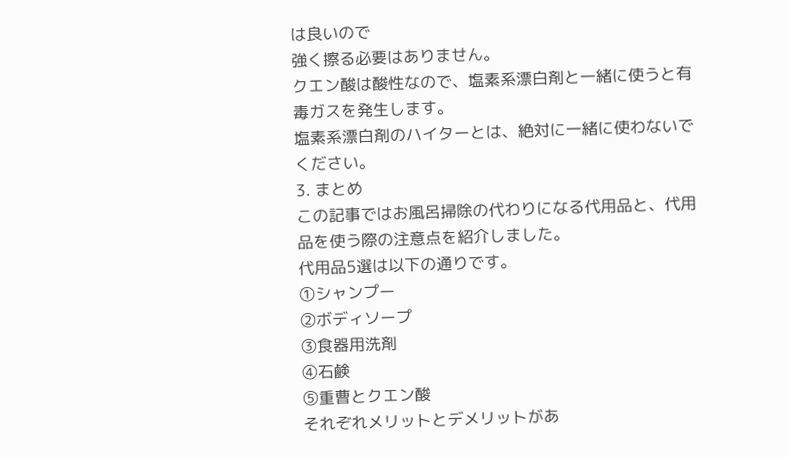は良いので
強く擦る必要はありません。
クエン酸は酸性なので、塩素系漂白剤と一緒に使うと有毒ガスを発生します。
塩素系漂白剤のハイターとは、絶対に一緒に使わないでください。
3. まとめ
この記事ではお風呂掃除の代わりになる代用品と、代用品を使う際の注意点を紹介しました。
代用品5選は以下の通りです。
①シャンプー
②ボディソープ
③食器用洗剤
④石鹸
⑤重曹とクエン酸
それぞれメリットとデメリットがあ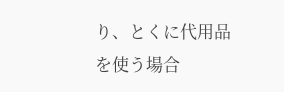り、とくに代用品を使う場合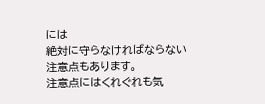には
絶対に守らなければならない注意点もあります。
注意点にはくれぐれも気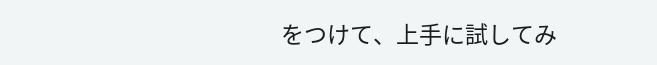をつけて、上手に試してみ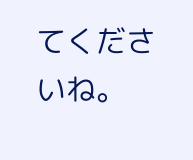てくださいね。